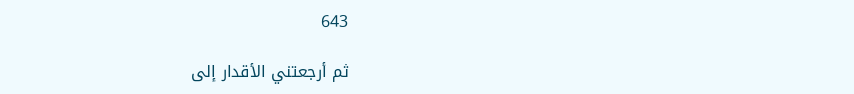643

ثم أرجعتني الأقدار إلى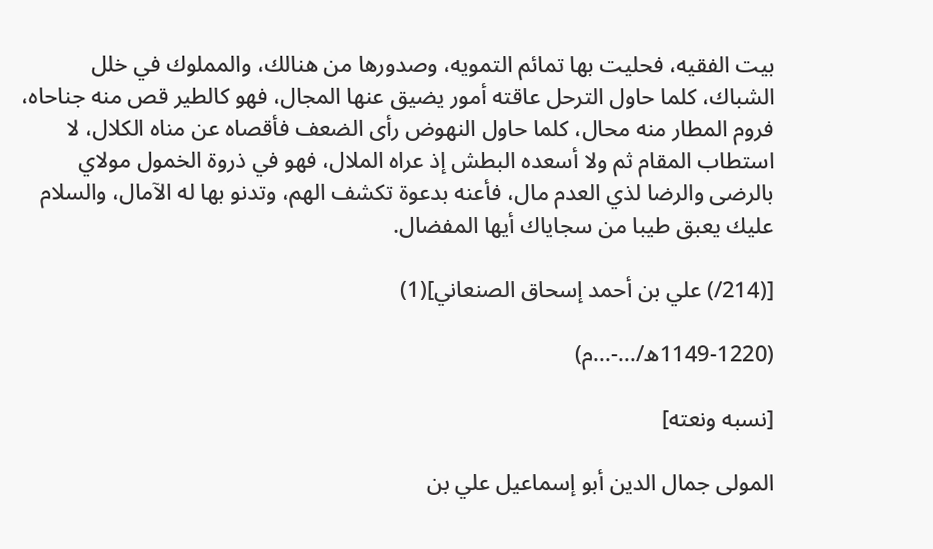بيت الفقيه، فحليت بها تمائم التمويه، وصدورها من هنالك، والمملوك في خلل الشباك، كلما حاول الترحل عاقته أمور يضيق عنها المجال، فهو كالطير قص منه جناحاه، فروم المطار منه محال، كلما حاول النهوض رأى الضعف فأقصاه عن مناه الكلال، لا استطاب المقام ثم ولا أسعده البطش إذ عراه الملال، فهو في ذروة الخمول مولاي بالرضى والرضا لذي العدم مال، فأعنه بدعوة تكشف الهم، وتدنو بها له الآمال، والسلام عليك يعبق طيبا من سجاياك أيها المفضال.

[(214/) علي بن أحمد إسحاق الصنعاني](1)

(1149-1220ه/...-...م)

[نسبه ونعته]

المولى جمال الدين أبو إسماعيل علي بن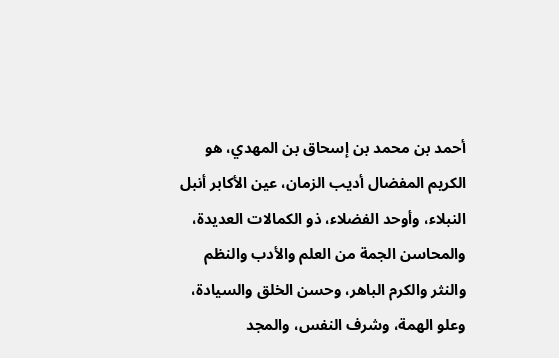أحمد بن محمد بن إسحاق بن المهدي، هو الكريم المفضال أديب الزمان، عين الأكابر أنبل النبلاء، وأوحد الفضلاء، ذو الكمالات العديدة، والمحاسن الجمة من العلم والأدب والنظم والنثر والكرم الباهر، وحسن الخلق والسيادة، وعلو الهمة، وشرف النفس، والمجد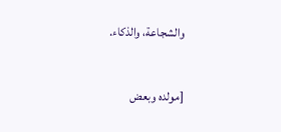والشجاعة، والذكاء.

[مولده وبعض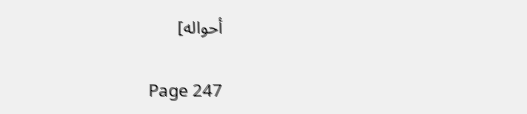أحواله]

Page 247